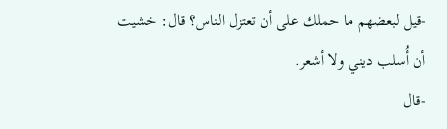-قيل لبعضهم ما حملك على أن تعتزل الناس؟ قال: خشيت أن أُسلب ديني ولا أشعر.
-قال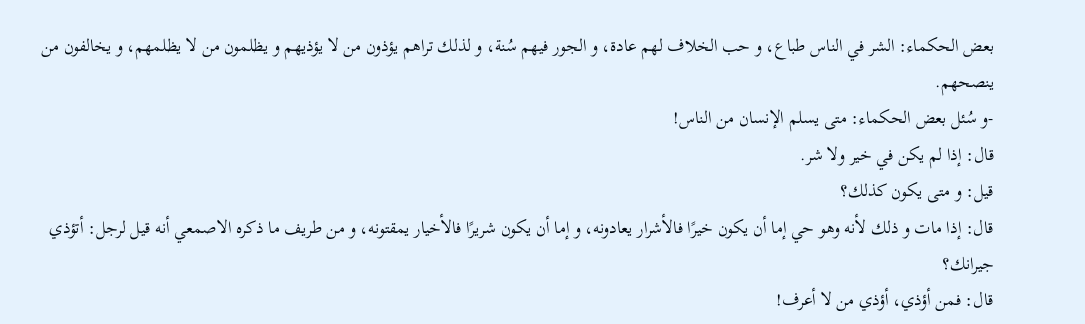بعض الحكماء: الشر في الناس طباع، و حب الخلاف لهم عادة، و الجور فيهم سُنة، و لذلك تراهم يؤذون من لا يؤذيهم و يظلمون من لا يظلمهم، و يخالفون من ينصحهم.
-و سُئل بعض الحكماء: متى يسلم الإنسان من الناس!
قال: إذا لم يكن في خير ولا شر.
قيل: و متى يكون كذلك؟
قال: إذا مات و ذلك لأنه وهو حي إما أن يكون خيرًا فالأشرار يعادونه، و إما أن يكون شريرًا فالأخيار يمقتونه، و من طريف ما ذكره الاصمعي أنه قيل لرجل: أتؤذي جيرانك؟
قال: فمن أؤذي، أؤذي من لا أعرف!